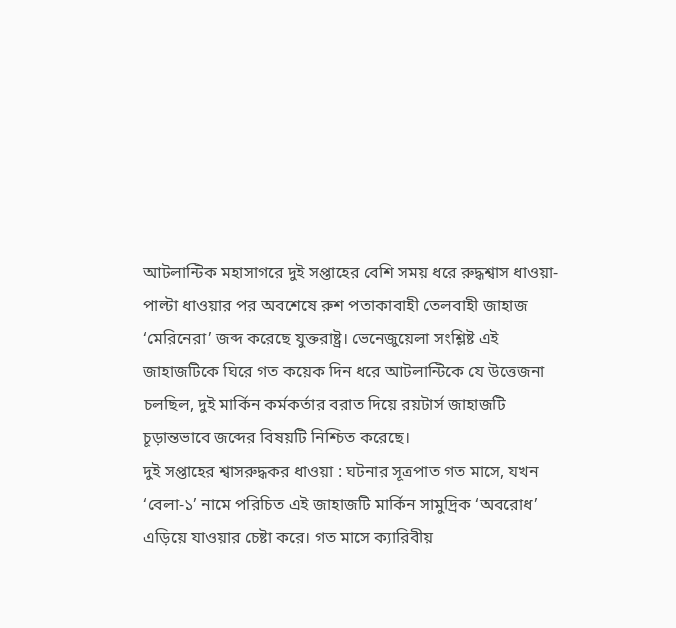আটলান্টিক মহাসাগরে দুই সপ্তাহের বেশি সময় ধরে রুদ্ধশ্বাস ধাওয়া-পাল্টা ধাওয়ার পর অবশেষে রুশ পতাকাবাহী তেলবাহী জাহাজ ‘মেরিনেরা’ জব্দ করেছে যুক্তরাষ্ট্র। ভেনেজুয়েলা সংশ্লিষ্ট এই জাহাজটিকে ঘিরে গত কয়েক দিন ধরে আটলান্টিকে যে উত্তেজনা চলছিল, দুই মার্কিন কর্মকর্তার বরাত দিয়ে রয়টার্স জাহাজটি চূড়ান্তভাবে জব্দের বিষয়টি নিশ্চিত করেছে।
দুই সপ্তাহের শ্বাসরুদ্ধকর ধাওয়া : ঘটনার সূত্রপাত গত মাসে, যখন ‘বেলা-১’ নামে পরিচিত এই জাহাজটি মার্কিন সামুদ্রিক ‘অবরোধ’ এড়িয়ে যাওয়ার চেষ্টা করে। গত মাসে ক্যারিবীয়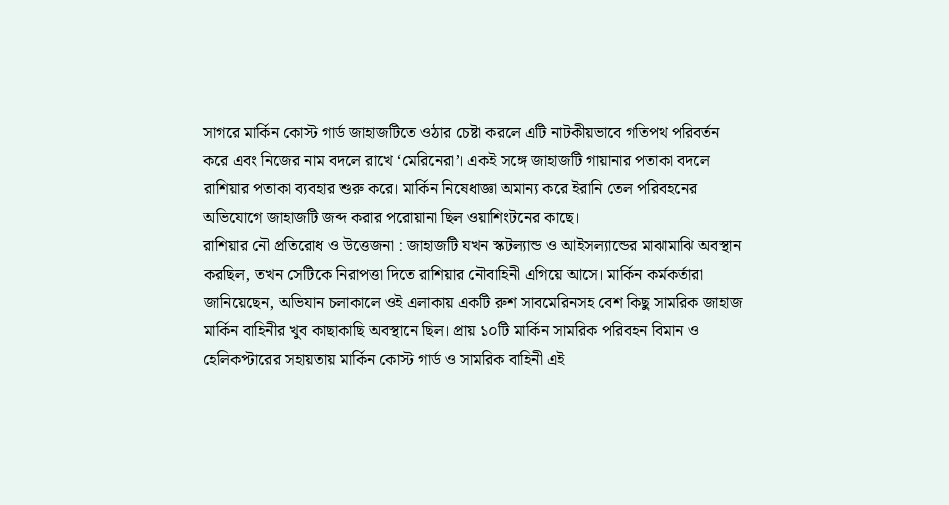সাগরে মার্কিন কোস্ট গার্ড জাহাজটিতে ওঠার চেষ্টা করলে এটি নাটকীয়ভাবে গতিপথ পরিবর্তন করে এবং নিজের নাম বদলে রাখে ‘মেরিনেরা’। একই সঙ্গে জাহাজটি গায়ানার পতাকা বদলে রাশিয়ার পতাকা ব্যবহার শুরু করে। মার্কিন নিষেধাজ্ঞা অমান্য করে ইরানি তেল পরিবহনের অভিযোগে জাহাজটি জব্দ করার পরোয়ানা ছিল ওয়াশিংটনের কাছে।
রাশিয়ার নৌ প্রতিরোধ ও উত্তেজনা : জাহাজটি যখন স্কটল্যান্ড ও আইসল্যান্ডের মাঝামাঝি অবস্থান করছিল, তখন সেটিকে নিরাপত্তা দিতে রাশিয়ার নৌবাহিনী এগিয়ে আসে। মার্কিন কর্মকর্তারা জানিয়েছেন, অভিযান চলাকালে ওই এলাকায় একটি রুশ সাবমেরিনসহ বেশ কিছু সামরিক জাহাজ মার্কিন বাহিনীর খুব কাছাকাছি অবস্থানে ছিল। প্রায় ১০টি মার্কিন সামরিক পরিবহন বিমান ও হেলিকপ্টারের সহায়তায় মার্কিন কোস্ট গার্ড ও সামরিক বাহিনী এই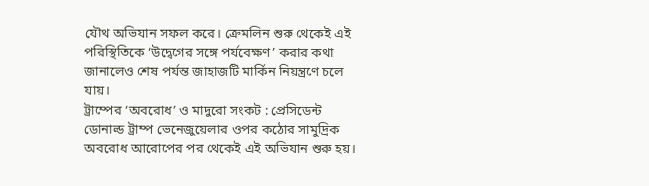যৌথ অভিযান সফল করে। ক্রেমলিন শুরু থেকেই এই পরিস্থিতিকে ‘উদ্বেগের সঙ্গে পর্যবেক্ষণ’ করার কথা জানালেও শেষ পর্যন্ত জাহাজটি মার্কিন নিয়ন্ত্রণে চলে যায়।
ট্রাম্পের ‘অবরোধ’ ও মাদুরো সংকট : প্রেসিডেন্ট ডোনাল্ড ট্রাম্প ভেনেজুয়েলার ওপর কঠোর সামুদ্রিক অবরোধ আরোপের পর থেকেই এই অভিযান শুরু হয়।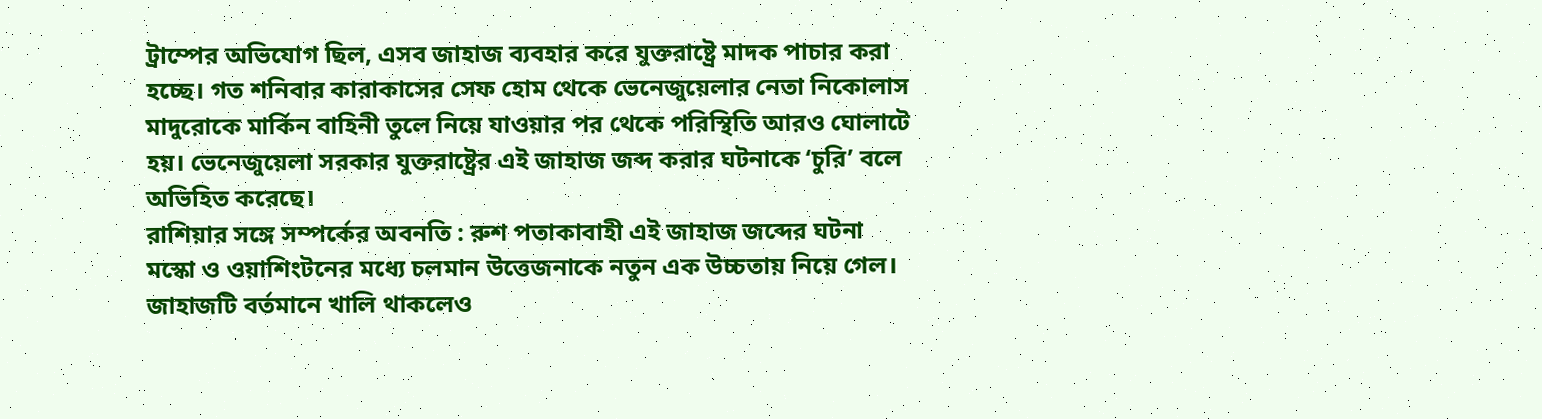ট্রাম্পের অভিযোগ ছিল, এসব জাহাজ ব্যবহার করে যুক্তরাষ্ট্রে মাদক পাচার করা হচ্ছে। গত শনিবার কারাকাসের সেফ হোম থেকে ভেনেজুয়েলার নেতা নিকোলাস মাদুরোকে মার্কিন বাহিনী তুলে নিয়ে যাওয়ার পর থেকে পরিস্থিতি আরও ঘোলাটে হয়। ভেনেজুয়েলা সরকার যুক্তরাষ্ট্রের এই জাহাজ জব্দ করার ঘটনাকে ‘চুরি’ বলে অভিহিত করেছে।
রাশিয়ার সঙ্গে সম্পর্কের অবনতি : রুশ পতাকাবাহী এই জাহাজ জব্দের ঘটনা মস্কো ও ওয়াশিংটনের মধ্যে চলমান উত্তেজনাকে নতুন এক উচ্চতায় নিয়ে গেল। জাহাজটি বর্তমানে খালি থাকলেও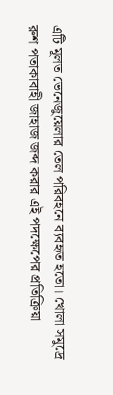এটি মূলত ভেনেজুয়েলার তেল পরিবহনে ব্যবহৃত হতো। খোলা সমুদ্রে রুশ পতাকাবাহী জাহাজ জব্দ করার এই পদক্ষেপের প্রতিক্রিয়া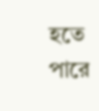হতে পারে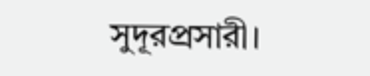সুদূরপ্রসারী।